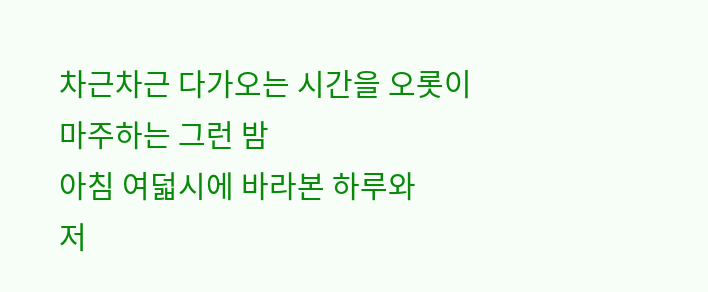차근차근 다가오는 시간을 오롯이 마주하는 그런 밤
아침 여덟시에 바라본 하루와
저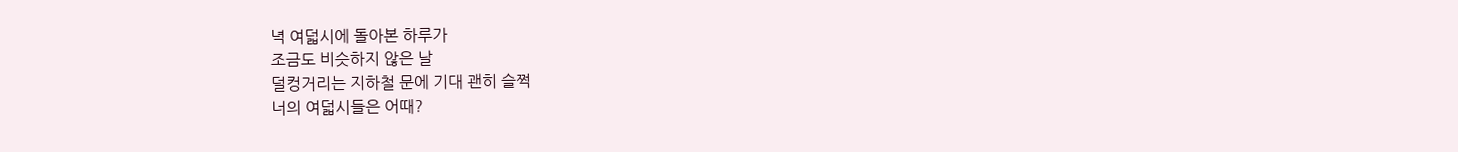녁 여덟시에 돌아본 하루가
조금도 비슷하지 않은 날
덜컹거리는 지하철 문에 기대 괜히 슬쩍
너의 여덟시들은 어때?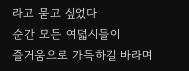라고 묻고 싶었다
순간 모든 여덟시들이
즐거움으로 가득하길 바라며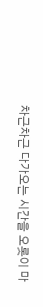차근차근 다가오는 시간을 오롯이 마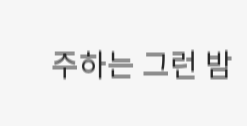주하는 그런 밤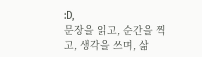:D,
문장을 읽고, 순간을 찍고, 생각을 쓰며, 삶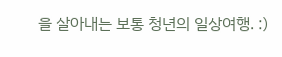을 살아내는 보통 청년의 일상여행. :)